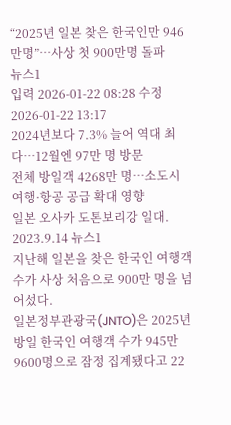“2025년 일본 찾은 한국인만 946만명”…사상 첫 900만명 돌파
뉴스1
입력 2026-01-22 08:28 수정 2026-01-22 13:17
2024년보다 7.3% 늘어 역대 최다…12월엔 97만 명 방문
전체 방일객 4268만 명…소도시 여행·항공 공급 확대 영향
일본 오사카 도톤보리강 일대. 2023.9.14 뉴스1
지난해 일본을 찾은 한국인 여행객 수가 사상 처음으로 900만 명을 넘어섰다.
일본정부관광국(JNTO)은 2025년 방일 한국인 여행객 수가 945만 9600명으로 잠정 집계됐다고 22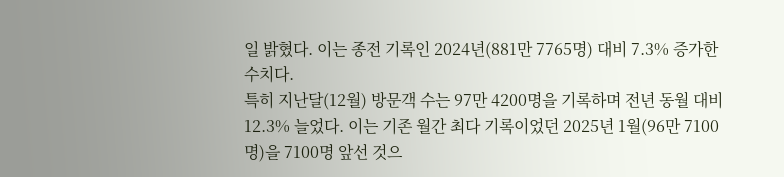일 밝혔다. 이는 종전 기록인 2024년(881만 7765명) 대비 7.3% 증가한 수치다.
특히 지난달(12월) 방문객 수는 97만 4200명을 기록하며 전년 동월 대비 12.3% 늘었다. 이는 기존 월간 최다 기록이었던 2025년 1월(96만 7100명)을 7100명 앞선 것으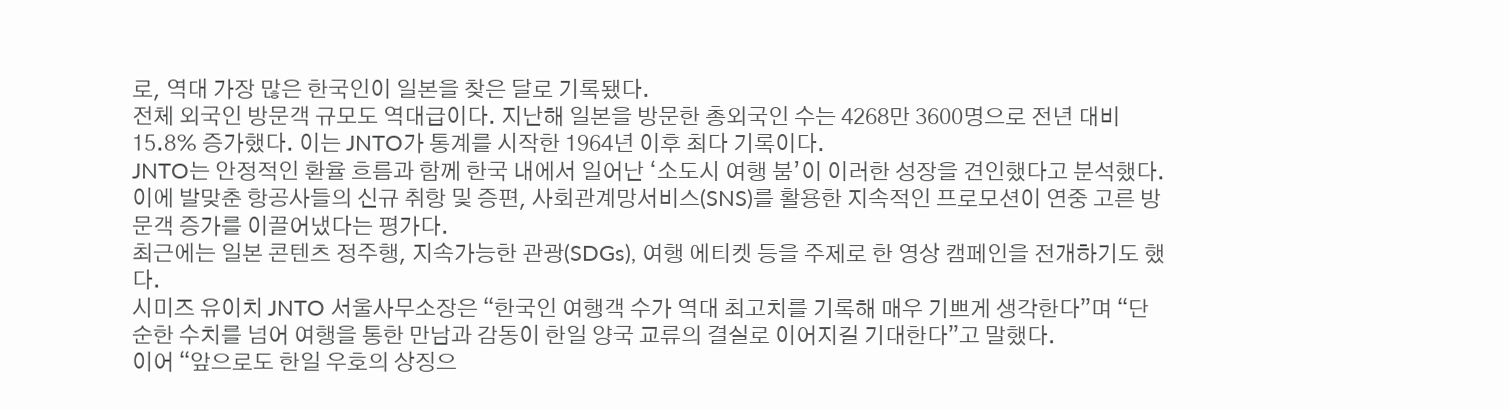로, 역대 가장 많은 한국인이 일본을 찾은 달로 기록됐다.
전체 외국인 방문객 규모도 역대급이다. 지난해 일본을 방문한 총외국인 수는 4268만 3600명으로 전년 대비 15.8% 증가했다. 이는 JNTO가 통계를 시작한 1964년 이후 최다 기록이다.
JNTO는 안정적인 환율 흐름과 함께 한국 내에서 일어난 ‘소도시 여행 붐’이 이러한 성장을 견인했다고 분석했다. 이에 발맞춘 항공사들의 신규 취항 및 증편, 사회관계망서비스(SNS)를 활용한 지속적인 프로모션이 연중 고른 방문객 증가를 이끌어냈다는 평가다.
최근에는 일본 콘텐츠 정주행, 지속가능한 관광(SDGs), 여행 에티켓 등을 주제로 한 영상 캠페인을 전개하기도 했다.
시미즈 유이치 JNTO 서울사무소장은 “한국인 여행객 수가 역대 최고치를 기록해 매우 기쁘게 생각한다”며 “단순한 수치를 넘어 여행을 통한 만남과 감동이 한일 양국 교류의 결실로 이어지길 기대한다”고 말했다.
이어 “앞으로도 한일 우호의 상징으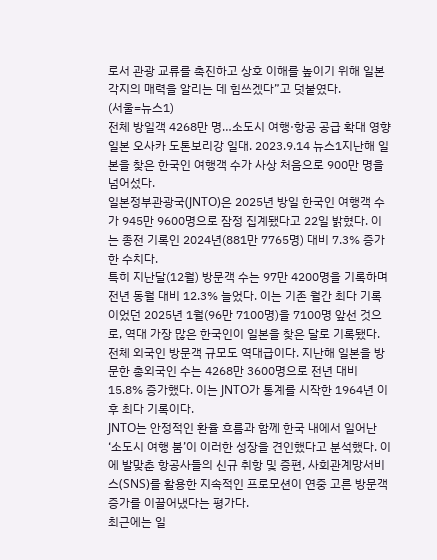로서 관광 교류를 촉진하고 상호 이해를 높이기 위해 일본 각지의 매력을 알리는 데 힘쓰겠다”고 덧붙였다.
(서울=뉴스1)
전체 방일객 4268만 명…소도시 여행·항공 공급 확대 영향
일본 오사카 도톤보리강 일대. 2023.9.14 뉴스1지난해 일본을 찾은 한국인 여행객 수가 사상 처음으로 900만 명을 넘어섰다.
일본정부관광국(JNTO)은 2025년 방일 한국인 여행객 수가 945만 9600명으로 잠정 집계됐다고 22일 밝혔다. 이는 종전 기록인 2024년(881만 7765명) 대비 7.3% 증가한 수치다.
특히 지난달(12월) 방문객 수는 97만 4200명을 기록하며 전년 동월 대비 12.3% 늘었다. 이는 기존 월간 최다 기록이었던 2025년 1월(96만 7100명)을 7100명 앞선 것으로, 역대 가장 많은 한국인이 일본을 찾은 달로 기록됐다.
전체 외국인 방문객 규모도 역대급이다. 지난해 일본을 방문한 총외국인 수는 4268만 3600명으로 전년 대비 15.8% 증가했다. 이는 JNTO가 통계를 시작한 1964년 이후 최다 기록이다.
JNTO는 안정적인 환율 흐름과 함께 한국 내에서 일어난 ‘소도시 여행 붐’이 이러한 성장을 견인했다고 분석했다. 이에 발맞춘 항공사들의 신규 취항 및 증편, 사회관계망서비스(SNS)를 활용한 지속적인 프로모션이 연중 고른 방문객 증가를 이끌어냈다는 평가다.
최근에는 일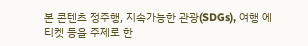본 콘텐츠 정주행, 지속가능한 관광(SDGs), 여행 에티켓 등을 주제로 한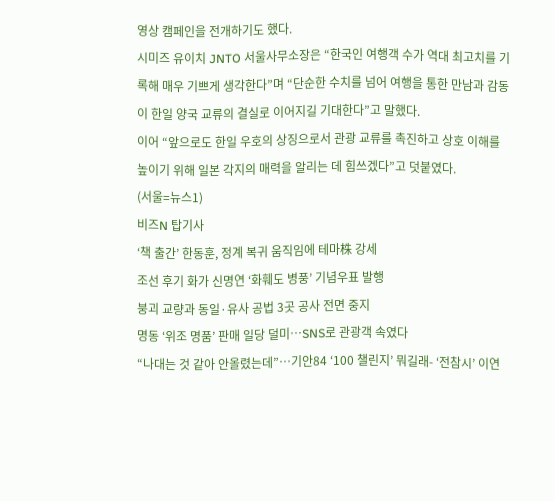영상 캠페인을 전개하기도 했다.
시미즈 유이치 JNTO 서울사무소장은 “한국인 여행객 수가 역대 최고치를 기록해 매우 기쁘게 생각한다”며 “단순한 수치를 넘어 여행을 통한 만남과 감동이 한일 양국 교류의 결실로 이어지길 기대한다”고 말했다.
이어 “앞으로도 한일 우호의 상징으로서 관광 교류를 촉진하고 상호 이해를 높이기 위해 일본 각지의 매력을 알리는 데 힘쓰겠다”고 덧붙였다.
(서울=뉴스1)
비즈N 탑기사
‘책 출간’ 한동훈, 정계 복귀 움직임에 테마株 강세
조선 후기 화가 신명연 ‘화훼도 병풍’ 기념우표 발행
붕괴 교량과 동일·유사 공법 3곳 공사 전면 중지
명동 ‘위조 명품’ 판매 일당 덜미…SNS로 관광객 속였다
“나대는 것 같아 안올렸는데”…기안84 ‘100 챌린지’ 뭐길래- ‘전참시’ 이연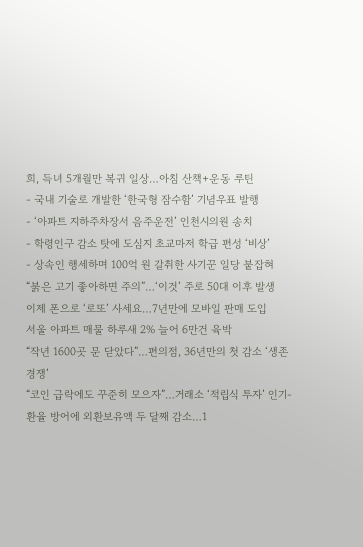희, 득녀 5개월만 복귀 일상…아침 산책+운동 루틴
- 국내 기술로 개발한 ‘한국형 잠수함’ 기념우표 발행
- ‘아파트 지하주차장서 음주운전’ 인천시의원 송치
- 학령인구 감소 탓에 도심지 초교마저 학급 편성 ‘비상’
- 상속인 행세하며 100억 원 갈취한 사기꾼 일당 붙잡혀
“붉은 고기 좋아하면 주의”…‘이것’ 주로 50대 이후 발생
이제 폰으로 ‘로또’ 사세요…7년만에 모바일 판매 도입
서울 아파트 매물 하루새 2% 늘어 6만건 육박
“작년 1600곳 문 닫았다”…편의점, 36년만의 첫 감소 ‘생존경쟁’
“코인 급락에도 꾸준히 모으자”…거래소 ‘적립식 투자’ 인기- 환율 방어에 외환보유액 두 달째 감소…1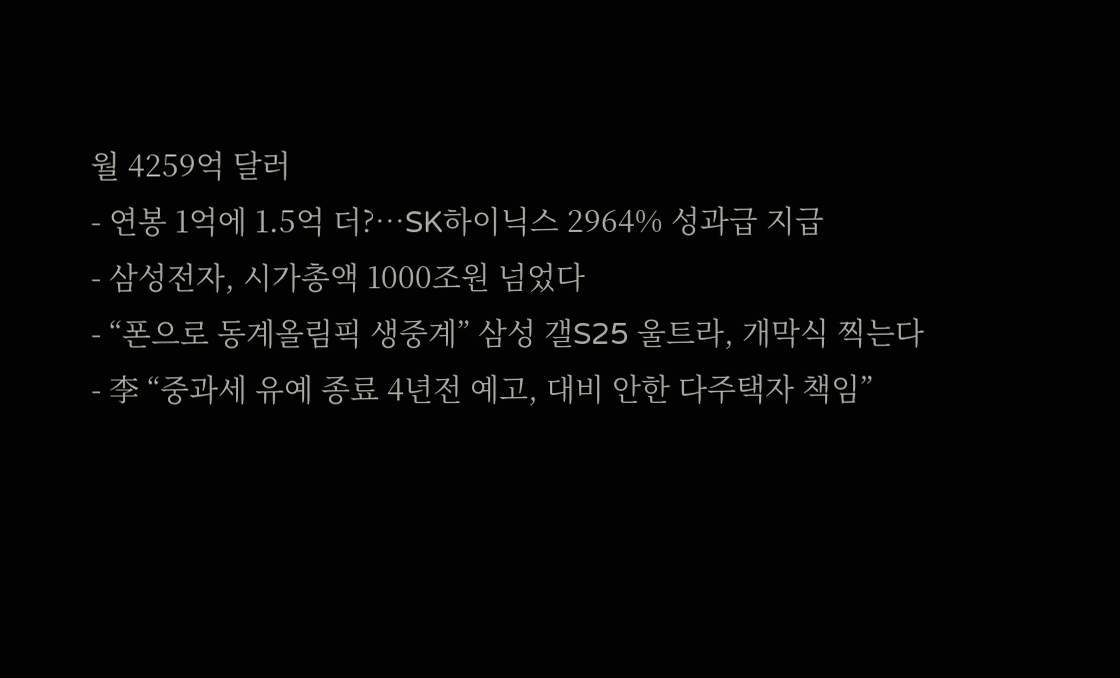월 4259억 달러
- 연봉 1억에 1.5억 더?…SK하이닉스 2964% 성과급 지급
- 삼성전자, 시가총액 1000조원 넘었다
- “폰으로 동계올림픽 생중계” 삼성 갤S25 울트라, 개막식 찍는다
- 李 “중과세 유예 종료 4년전 예고, 대비 안한 다주택자 책임”